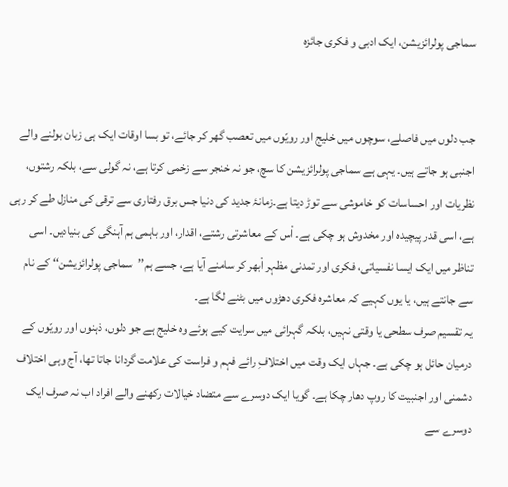سماجی پولرائزیشن، ایک ادبی و فکری جائزہ


جب دلوں میں فاصلے، سوچوں میں خلیج اور رویّوں میں تعصب گھر کر جائے، تو بسا اوقات ایک ہی زبان بولنے والے اجنبی ہو جاتے ہیں۔ یہی ہے سماجی پولرائزیشن کا سچ، جو نہ خنجر سے زخمی کرتا ہے، نہ گولی سے، بلکہ رشتوں، نظریات اور احساسات کو خاموشی سے توڑ دیتا ہے۔زمانۂ جدید کی دنیا جس برق رفتاری سے ترقی کی منازل طے کر رہی ہے، اسی قدر پیچیدہ اور مخدوش ہو چکی ہے۔ اْس کے معاشرتی رشتے، اقدار، اور باہمی ہم آہنگی کی بنیادیں۔ اسی تناظر میں ایک ایسا نفسیاتی، فکری اور تمدنی مظہر اْبھر کر سامنے آیا ہے، جسے ہم’’سماجی پولرائزیشن‘‘ کے نام سے جانتے ہیں، یا یوں کہیے کہ معاشرہ فکری دھڑوں میں بٹنے لگا ہے۔
یہ تقسیم صرف سطحی یا وقتی نہیں، بلکہ گہرائی میں سرایت کیے ہوئے وہ خلیج ہے جو دلوں، ذہنوں اور رویّوں کے درمیان حائل ہو چکی ہے۔ جہاں ایک وقت میں اختلافِ رائے فہم و فراست کی علامت گردانا جاتا تھا، آج وہی اختلاف دشمنی اور اجنبیت کا روپ دھار چکا ہے۔ گویا ایک دوسرے سے متضاد خیالات رکھنے والے افراد اب نہ صرف ایک دوسرے سے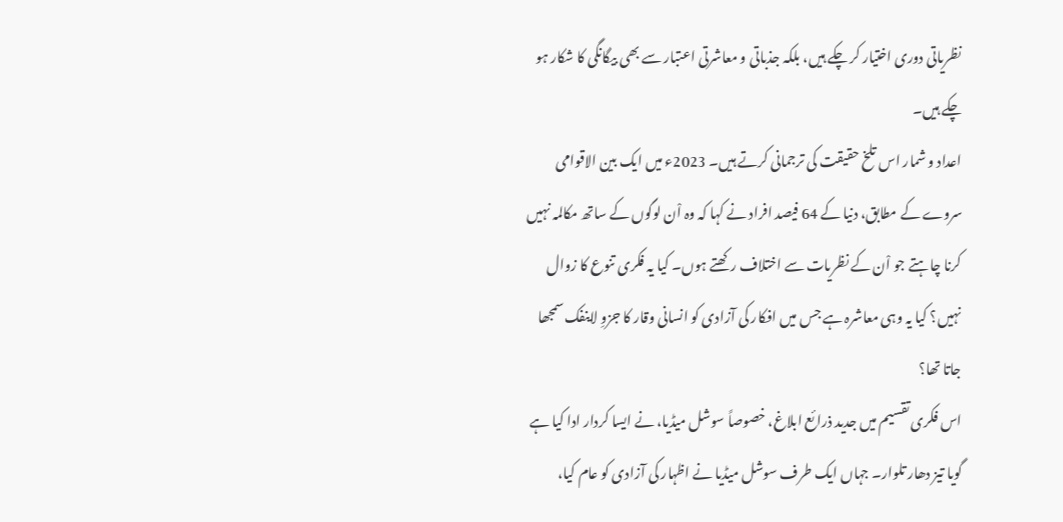نظریاتی دوری اختیار کر چکے ہیں، بلکہ جذباتی و معاشرتی اعتبار سے بھی بیگانگی کا شکار ہو چکے ہیں۔
اعداد و شمار اس تلخ حقیقت کی ترجمانی کرتے ہیں۔ 2023ء میں ایک بین الاقوامی سروے کے مطابق، دنیا کے 64 فیصد افراد نے کہا کہ وہ اْن لوگوں کے ساتھ مکالمہ نہیں کرنا چاہتے جو اْن کے نظریات سے اختلاف رکھتے ہوں۔ کیا یہ فکری تنوع کا زوال نہیں؟ کیا یہ وہی معاشرہ ہے جس میں افکار کی آزادی کو انسانی وقار کا جزوِ لاینفک سمجھا جاتا تھا؟
اس فکری تقسیم میں جدید ذرائع ابلاغ، خصوصاً سوشل میڈیا، نے ایسا کردار ادا کیا ہے گویا تیز دھار تلوار۔ جہاں ایک طرف سوشل میڈیا نے اظہار کی آزادی کو عام کیا،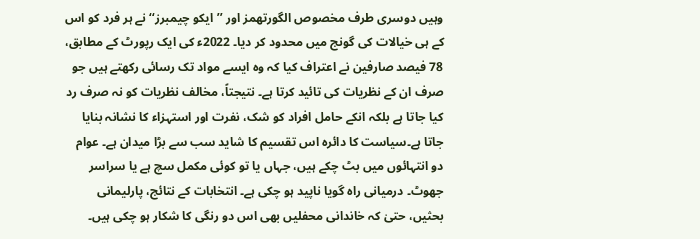وہیں دوسری طرف مخصوص الگورتھمز اور ’’ایکو چیمبرز‘‘ نے ہر فرد کو اس کے ہی خیالات کی گونج میں محدود کر دیا۔ 2022ء کی ایک رپورٹ کے مطابق، 78 فیصد صارفین نے اعتراف کیا کہ وہ ایسے مواد تک رسائی رکھتے ہیں جو صرف ان کے نظریات کی تائید کرتا ہے۔ نتیجتاً، مخالف نظریات کو نہ صرف رد کیا جاتا ہے بلکہ انکے حامل افراد کو شک، نفرت اور استہزاء کا نشانہ بنایا جاتا ہے۔سیاست کا دائرہ اس تقسیم کا شاید سب سے بڑا میدان ہے۔ عوام دو انتہائوں میں بٹ چکے ہیں، جہاں یا تو کوئی مکمل سچ ہے یا سراسر جھوٹ۔ درمیانی راہ گویا ناپید ہو چکی ہے۔ انتخابات کے نتائج، پارلیمانی بحثیں، حتیٰ کہ خاندانی محفلیں بھی اس دو رنگی کا شکار ہو چکی ہیں۔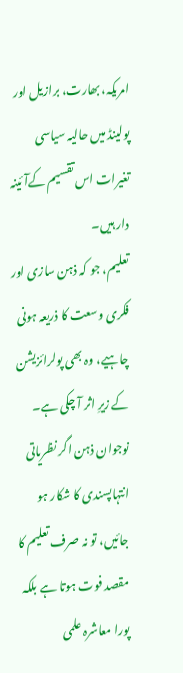امریکہ، بھارت، برازیل اور پولینڈ میں حالیہ سیاسی تغیرات اس تقسیم کےآئینہ دار ہیں۔
تعلیم، جو کہ ذہن سازی اور فکری وسعت کا ذریعہ ہونی چاہیے، وہ بھی پولرائزیشن کے زیرِ اثر آ چکی ہے۔ نوجوان ذہن اگر نظریاتی انتہاپسندی کا شکار ہو جائیں، تو نہ صرف تعلیم کا مقصد فوت ہوتا ہے بلکہ پورا معاشرہ علمی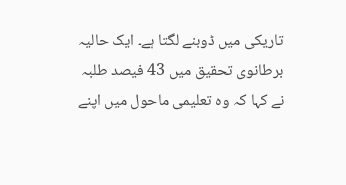تاریکی میں ڈوبنے لگتا ہے۔ ایک حالیہ برطانوی تحقیق میں 43 فیصد طلبہ نے کہا کہ وہ تعلیمی ماحول میں اپنے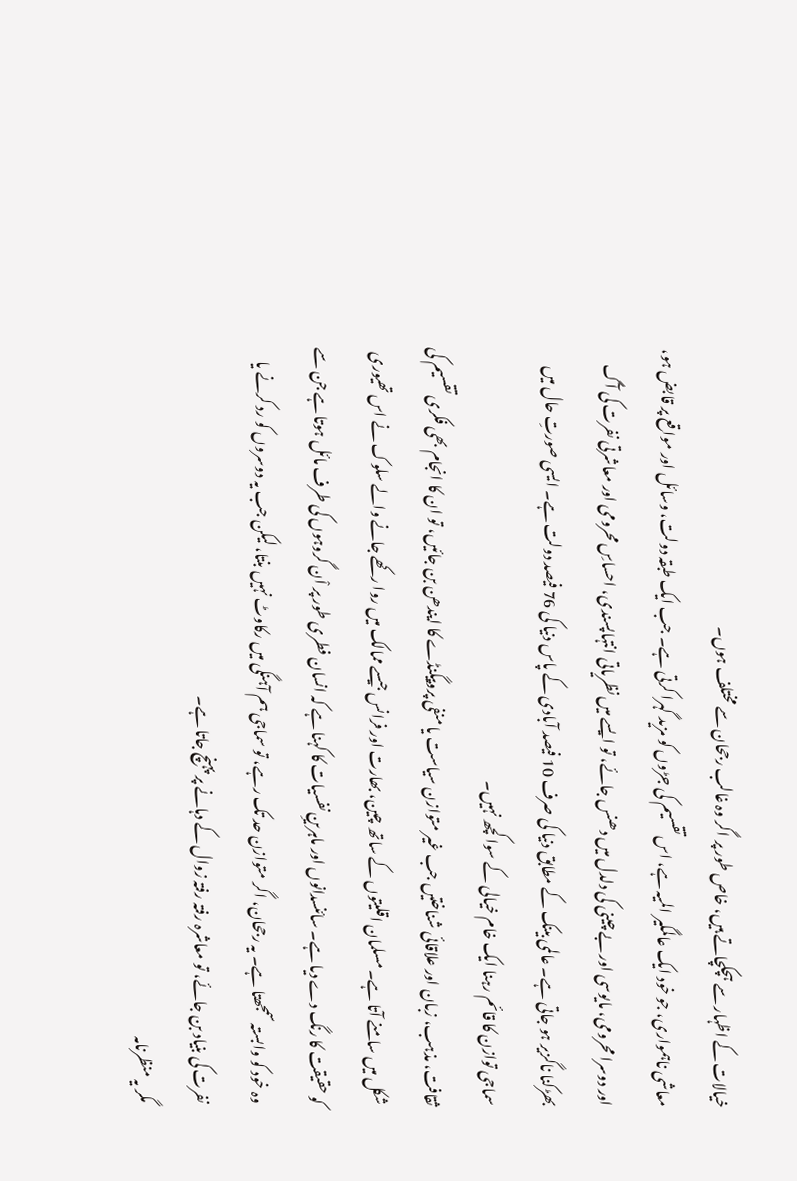خیالات کے اظہار سے ہچکچاتے ہیں، خاص طور پر اگر وہ غالب رجحان سے مختلف ہوں۔
معاشی ناہمواری، جو خود ایک عالمگیر المیہ ہے، اس تقسیم کی جڑوں کو مزید گہرا کرتی ہے۔ جب ایک طبقہ دولت، وسائل اور مواقع پر قابض ہو، اور دوسرا محرومی، مایوسی اور بے چینی کی دلدل میں دھنس جائے، تو ایسے میں نظریاتی انتہاپسندی، احساسِ محرومی اور معاشرتی نفرت کی آگ بھڑکنا ناگزیر ہو جاتی ہے۔ عالمی بینک کے مطابق دنیا کی صرف 10 فیصد آبادی کے پاس دنیا کی 76 فیصد دولت ہے۔ ایسی صورتِ حال میں سماجی توازن کا قائم رہنا ایک خام خیالی کے سوا کچھ نہیں۔
ثقافت، مذہب، زبان اور علاقائی شناختیں جب غیر متوازن سیاست یا منفی پروپیگنڈے کا ایندھن بن جائیں، تو ان کا انجام بھی فکری تقسیم کی شکل میں سامنے آتا ہے۔ مسلمان اقلیتوں کے ساتھ چین، بھارت اور فرانس جیسے ممالک میں روا رکھے جانے والے سلوک نے اس تھیوری کو حقیقت کا رنگ دے دیا ہے۔ سائنسدانوں اور ماہرینِ نفسیات کا کہنا ہے کہ انسان فطری طور پر اْن گروہوں کی طرف مائل ہوتا ہے جن سے وہ خود کو وابستہ سمجھتا ہے۔ یہ رجحان، اگر متوازن حد تک رہے، تو سماجی ہم آہنگی میں رکاوٹ نہیں بنتا، لیکن جب یہ دوسروں کو رد کرنے یا نفرت کی بنیاد بن جائے، تو معاشرہ رفتہ رفتہ زوال کے دہانے پر پہنچ جاتا ہے۔
مگر یہ منظرنامہ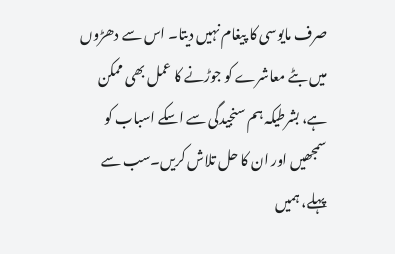صرف مایوسی کا پیغام نہیں دیتا۔ اس سے دھڑوں میں بٹے معاشرے کو جوڑنے کا عمل بھی ممکن ہے، بشرطیکہ ہم سنجیدگی سے اسکے اسباب کو سمجھیں اور ان کا حل تلاش کریں۔سب سے پہلے، ہمیں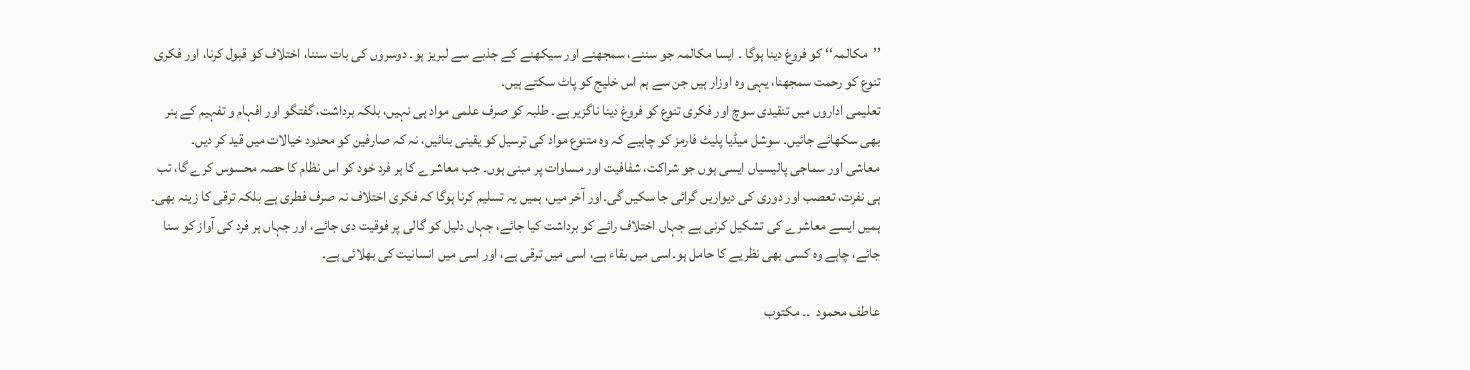’’مکالمہ‘‘ کو فروغ دینا ہوگا ۔ ایسا مکالمہ جو سننے، سمجھنے اور سیکھنے کے جذبے سے لبریز ہو۔ دوسروں کی بات سننا، اختلاف کو قبول کرنا، اور فکری تنوع کو رحمت سمجھنا، یہی وہ اوزار ہیں جن سے ہم اس خلیج کو پاٹ سکتے ہیں۔
تعلیمی اداروں میں تنقیدی سوچ اور فکری تنوع کو فروغ دینا ناگزیر ہے۔ طلبہ کو صرف علمی مواد ہی نہیں، بلکہ برداشت، گفتگو اور افہام و تفہیم کے ہنر بھی سکھائے جائیں۔ سوشل میڈیا پلیٹ فارمز کو چاہیے کہ وہ متنوع مواد کی ترسیل کو یقینی بنائیں، نہ کہ صارفین کو محدود خیالات میں قید کر دیں۔
معاشی اور سماجی پالیسیاں ایسی ہوں جو شراکت، شفافیت اور مساوات پر مبنی ہوں۔ جب معاشرے کا ہر فرد خود کو اس نظام کا حصہ محسوس کرے گا، تب ہی نفرت، تعصب اور دوری کی دیواریں گرائی جا سکیں گی۔اور آخر میں، ہمیں یہ تسلیم کرنا ہوگا کہ فکری اختلاف نہ صرف فطری ہے بلکہ ترقی کا زینہ بھی۔ ہمیں ایسے معاشرے کی تشکیل کرنی ہے جہاں اختلاف رائے کو برداشت کیا جائے، جہاں دلیل کو گالی پر فوقیت دی جائے، اور جہاں ہر فرد کی آواز کو سنا جائے، چاہے وہ کسی بھی نظریے کا حامل ہو۔اسی میں بقاء ہے، اسی میں ترقی ہے، اور اسی میں انسانیت کی بھلائی ہے۔

عاطف محمود  ۔۔ مکتوب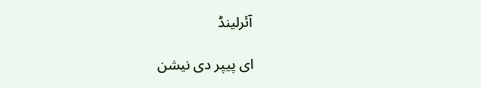آئرلینڈ

ای پیپر دی نیشن